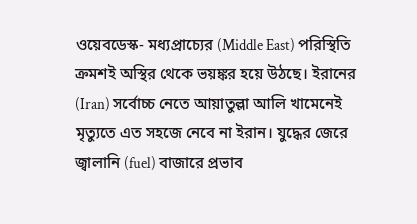ওয়েবডেস্ক- মধ্যপ্রাচ্যের (Middle East) পরিস্থিতি ক্রমশই অস্থির থেকে ভয়ঙ্কর হয়ে উঠছে। ইরানের (Iran) সর্বোচ্চ নেতে আয়াতুল্লা আলি খামেনেই মৃত্যুতে এত সহজে নেবে না ইরান। যুদ্ধের জেরে জ্বালানি (fuel) বাজারে প্রভাব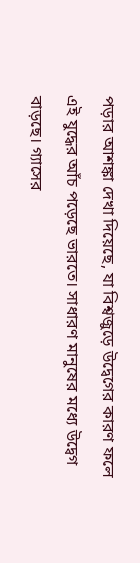পড়ার আশঙ্কা দেখা দিয়েছে, যা বিশ্বজুড়ে উদ্বেগের কারণ ফলে এই যুদ্ধের আঁচ পড়েছে ভারতে। সাধারণ মানুষের মধ্যে উদ্বেগ বাড়ছে। গ্যাসের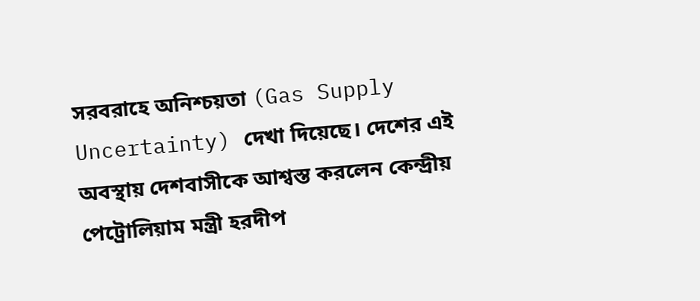সরবরাহে অনিশ্চয়তা (Gas Supply Uncertainty) দেখা দিয়েছে। দেশের এই অবস্থায় দেশবাসীকে আশ্বস্ত করলেন কেন্দ্রীয় পেট্রোলিয়াম মন্ত্রী হরদীপ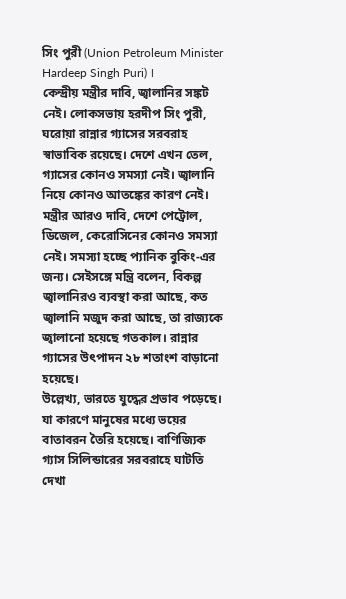সিং পুরী (Union Petroleum Minister Hardeep Singh Puri) ।
কেন্দ্রীয় মন্ত্রীর দাবি, জ্বালানির সঙ্কট নেই। লোকসভায় হরদীপ সিং পুরী, ঘরোয়া রান্নার গ্যাসের সরবরাহ স্বাভাবিক রয়েছে। দেশে এখন তেল, গ্যাসের কোনও সমস্যা নেই। জ্বালানি নিয়ে কোনও আতঙ্কের কারণ নেই। মন্ত্রীর আরও দাবি, দেশে পেট্রোল, ডিজেল, কেরোসিনের কোনও সমস্যা নেই। সমস্যা হচ্ছে প্যানিক বুকিং-এর জন্য। সেইসঙ্গে মন্ত্রি বলেন, বিকল্প জ্বালানিরও ব্যবস্থা করা আছে, কত জ্বালানি মজুদ করা আছে, তা রাজ্যকে জ্বালানো হয়েছে গতকাল। রান্নার গ্যাসের উৎপাদন ২৮ শতাংশ বাড়ানো হয়েছে।
উল্লেখ্য, ভারতে যুদ্ধের প্রভাব পড়েছে। যা কারণে মানুষের মধ্যে ভয়ের বাতাবরন তৈরি হয়েছে। বাণিজ্যিক গ্যাস সিলিন্ডারের সরবরাহে ঘাটতি দেখা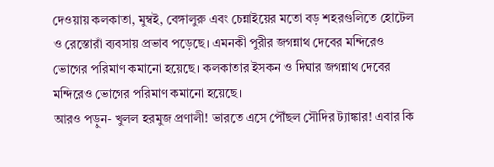দেওয়ায় কলকাতা, মুম্বই, বেঙ্গালুরু এবং চেন্নাইয়ের মতো বড় শহরগুলিতে হোটেল ও রেস্তোরাঁ ব্যবসায় প্রভাব পড়েছে। এমনকী পুরীর জগন্নাথ দেবের মন্দিরেও ভোগের পরিমাণ কমানো হয়েছে। কলকাতার ইসকন ও দিঘার জগন্নাথ দেবের মন্দিরেও ভোগের পরিমাণ কমানো হয়েছে।
আরও পড়ুন- খুলল হরমুজ প্রণালী! ভারতে এসে পৌঁছল সৌদির ট্যাঙ্কার! এবার কি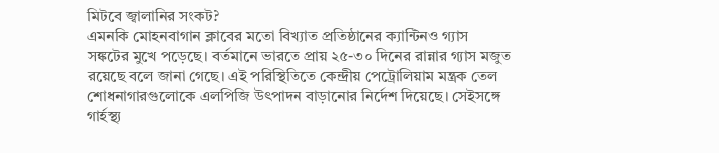মিটবে জ্বালানির সংকট?
এমনকি মোহনবাগান ক্লাবের মতো বিখ্যাত প্রতিষ্ঠানের ক্যান্টিনও গ্যাস সঙ্কটের মুখে পড়েছে। বর্তমানে ভারতে প্রায় ২৫-৩০ দিনের রান্নার গ্যাস মজুত রয়েছে বলে জানা গেছে। এই পরিস্থিতিতে কেন্দ্রীয় পেট্রোলিয়াম মন্ত্রক তেল শোধনাগারগুলোকে এলপিজি উৎপাদন বাড়ানোর নির্দেশ দিয়েছে। সেইসঙ্গে গার্হস্থ্য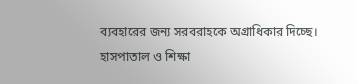ব্যবহারের জন্য সরবরাহকে অগ্রাধিকার দিচ্ছে। হাসপাতাল ও শিক্ষা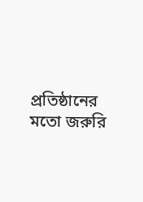প্রতিষ্ঠানের মতো জরুরি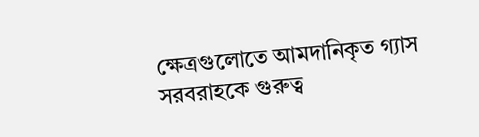ক্ষেত্রগুলোতে আমদানিকৃত গ্যাস সরবরাহকে গুরুত্ব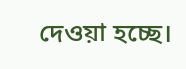দেওয়া হচ্ছে।